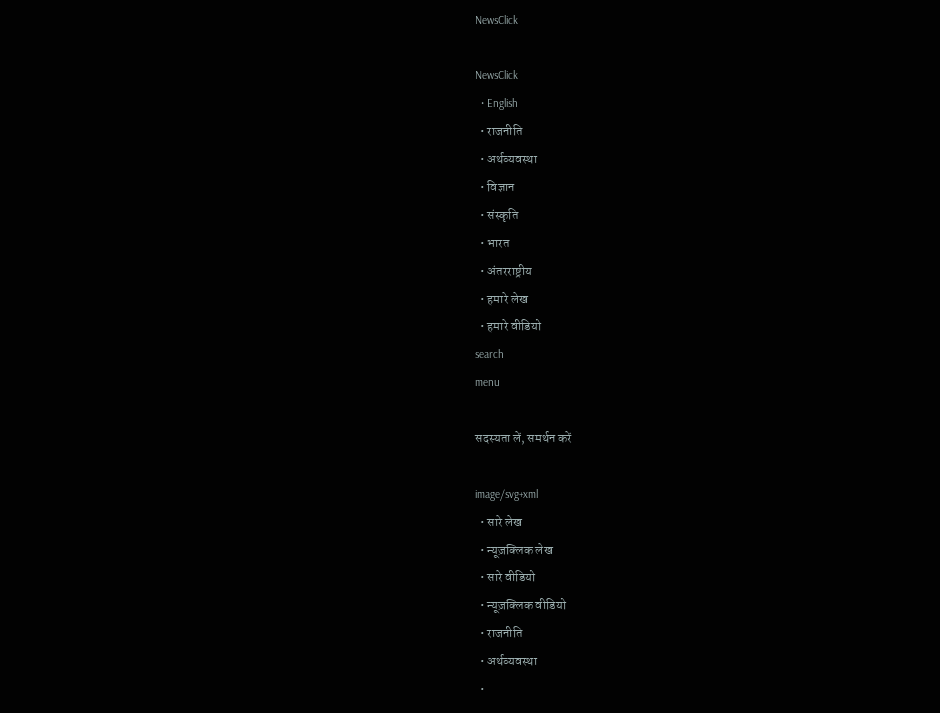NewsClick

NewsClick
  • English
  • राजनीति
  • अर्थव्यवस्था
  • विज्ञान
  • संस्कृति
  • भारत
  • अंतरराष्ट्रीय
  • हमारे लेख
  • हमारे वीडियो
search
menu

सदस्यता लें, समर्थन करें

image/svg+xml
  • सारे लेख
  • न्यूज़क्लिक लेख
  • सारे वीडियो
  • न्यूज़क्लिक वीडियो
  • राजनीति
  • अर्थव्यवस्था
  •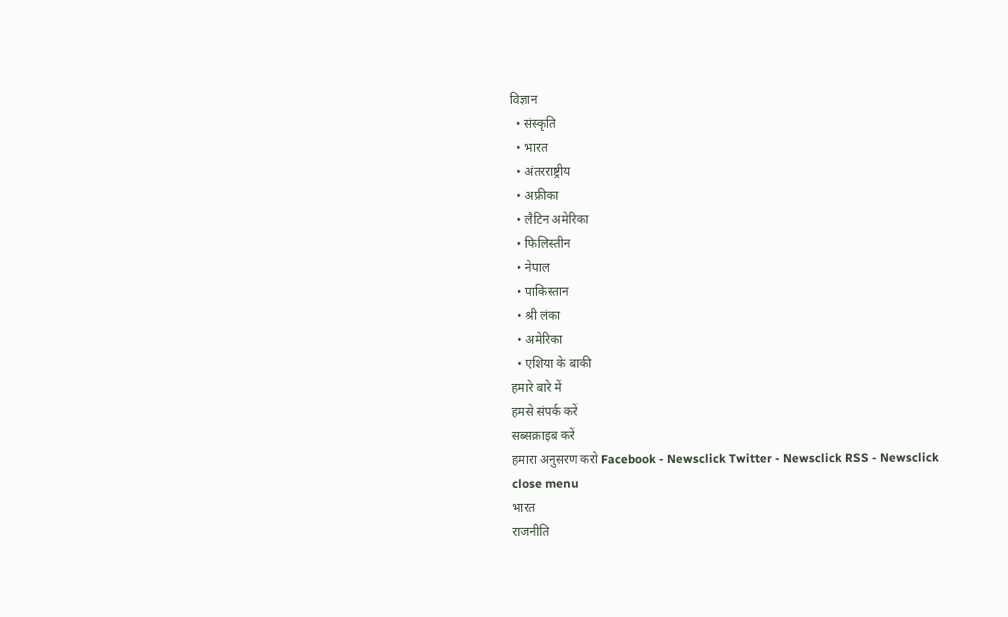विज्ञान
  • संस्कृति
  • भारत
  • अंतरराष्ट्रीय
  • अफ्रीका
  • लैटिन अमेरिका
  • फिलिस्तीन
  • नेपाल
  • पाकिस्तान
  • श्री लंका
  • अमेरिका
  • एशिया के बाकी
हमारे बारे में
हमसे संपर्क करें
सब्सक्राइब करें
हमारा अनुसरण करो Facebook - Newsclick Twitter - Newsclick RSS - Newsclick
close menu
भारत
राजनीति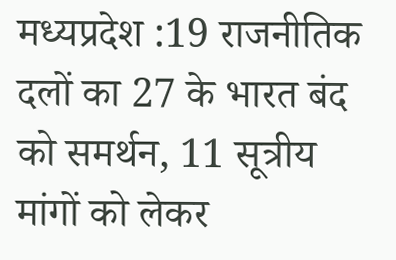मध्यप्रदेश :19 राजनीतिक दलों का 27 के भारत बंद को समर्थन, 11 सूत्रीय मांगों को लेकर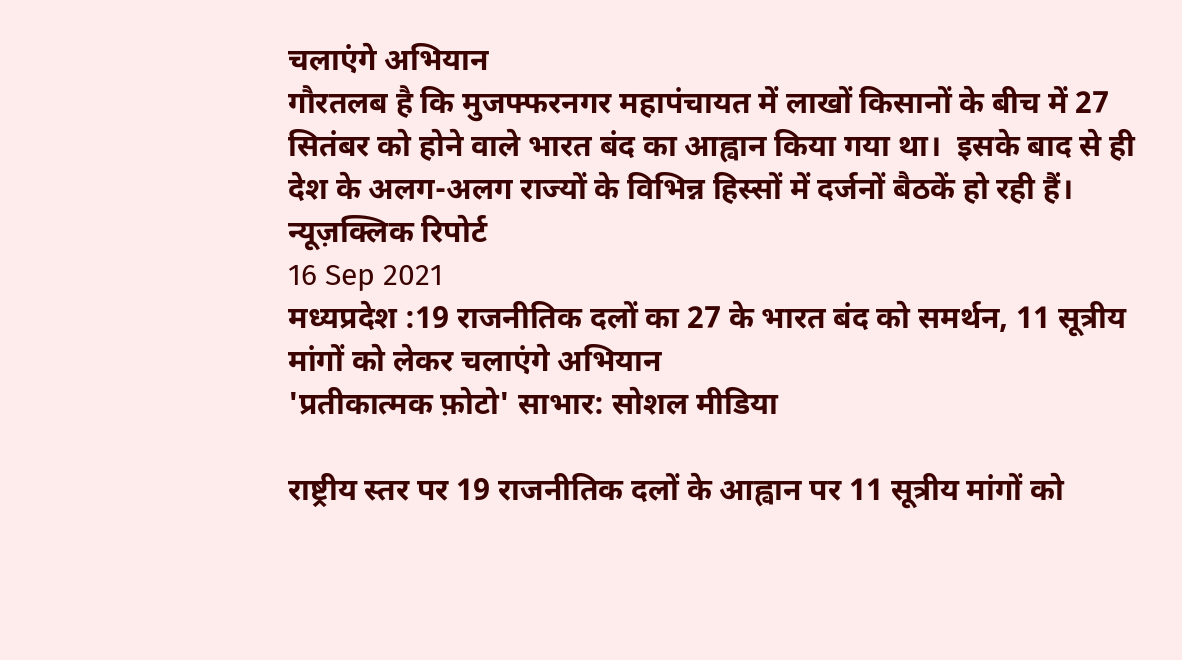चलाएंगे अभियान
गौरतलब है कि मुजफ्फरनगर महापंचायत में लाखों किसानों के बीच में 27 सितंबर को होने वाले भारत बंद का आह्वान किया गया था।  इसके बाद से ही देश के अलग-अलग राज्यों के विभिन्न हिस्सों में दर्जनों बैठकें हो रही हैं।
न्यूज़क्लिक रिपोर्ट
16 Sep 2021
मध्यप्रदेश :19 राजनीतिक दलों का 27 के भारत बंद को समर्थन, 11 सूत्रीय मांगों को लेकर चलाएंगे अभियान
'प्रतीकात्मक फ़ोटो' साभार: सोशल मीडिया

राष्ट्रीय स्तर पर 19 राजनीतिक दलों के आह्वान पर 11 सूत्रीय मांगों को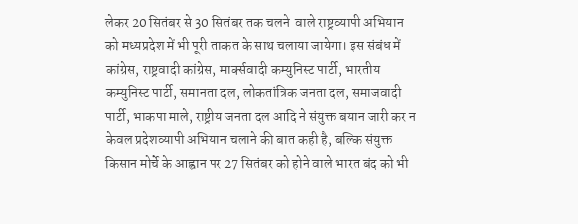लेकर 20 सितंबर से 30 सितंबर तक चलने  वाले राष्ट्रव्यापी अभियान को मध्यप्रदेश में भी पूरी ताकत के साथ चलाया जायेगा। इस संबंध में कांग्रेस, राष्ट्रवादी कांग्रेस, मार्क्सवादी कम्युनिस्ट पार्टी, भारतीय कम्युनिस्ट पार्टी, समानता दल, लोकतांत्रिक जनता दल, समाजवादी पार्टी, भाकपा माले, राष्ट्रीय जनता दल आदि ने संयुक्त बयान जारी कर न केवल प्रदेशव्यापी अभियान चलाने की बात कही है, बल्कि संयुक्त किसान मोर्चे के आह्वान पर 27 सितंबर को होने वाले भारत बंद को भी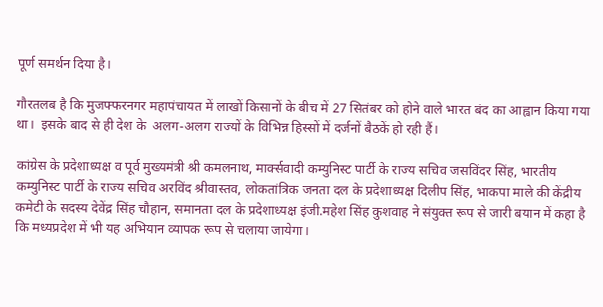पूर्ण समर्थन दिया है।

गौरतलब है कि मुजफ्फरनगर महापंचायत में लाखों किसानों के बीच में 27 सितंबर को होने वाले भारत बंद का आह्वान किया गया था।  इसके बाद से ही देश के  अलग-अलग राज्यों के विभिन्न हिस्सों में दर्जनों बैठकें हो रही हैं।

कांग्रेस के प्रदेशाध्यक्ष व पूर्व मुख्यमंत्री श्री कमलनाथ, मार्क्सवादी कम्युनिस्ट पार्टी के राज्य सचिव जसविंदर सिंह, भारतीय कम्युनिस्ट पार्टी के राज्य सचिव अरविंद श्रीवास्तव, लोकतांत्रिक जनता दल के प्रदेशाध्यक्ष दिलीप सिंह, भाकपा माले की केंद्रीय कमेटी के सदस्य देवेंद्र सिंह चौहान, समानता दल के प्रदेशाध्यक्ष इंजी.महेश सिंह कुशवाह ने संयुक्त रूप से जारी बयान में कहा है कि मध्यप्रदेश में भी यह अभियान व्यापक रूप से चलाया जायेगा।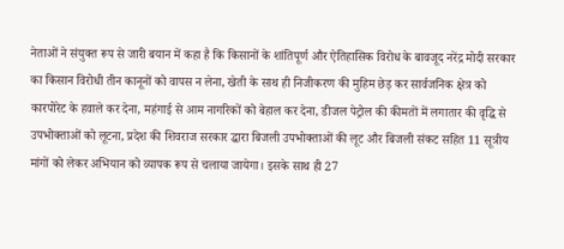नेताओं ने संयुक्त रूप से जारी बयान में कहा है कि किसानों के शांतिपूर्ण और ऐतिहासिक विरोध के बावजूद नरेंद्र मोदी सरकार का किसान विरोधी तीन कानूनों को वापस न लेना, खेती के साथ ही निजीकरण की मुहिम छेड़ कर सार्वजनिक क्षेत्र को कारपोरेट के हवाले कर देना, महंगाई से आम नागरिकों को बेहाल कर देना, डीजल पेट्रोल की कीमतों में लगातार की वृद्धि से उपभोक्ताओं को लूटना, प्रदेश की शिवराज सरकार द्धारा बिजली उपभोक्ताओं की लूट और बिजली संकट सहित 11 सूत्रीय मांगों को लेकर अभियान को व्यापक रूप से चलाया जायेगा। इसके साथ ही 27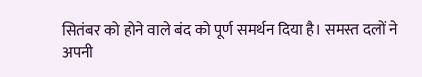सितंबर को होने वाले बंद को पूर्ण समर्थन दिया है। समस्त दलों ने अपनी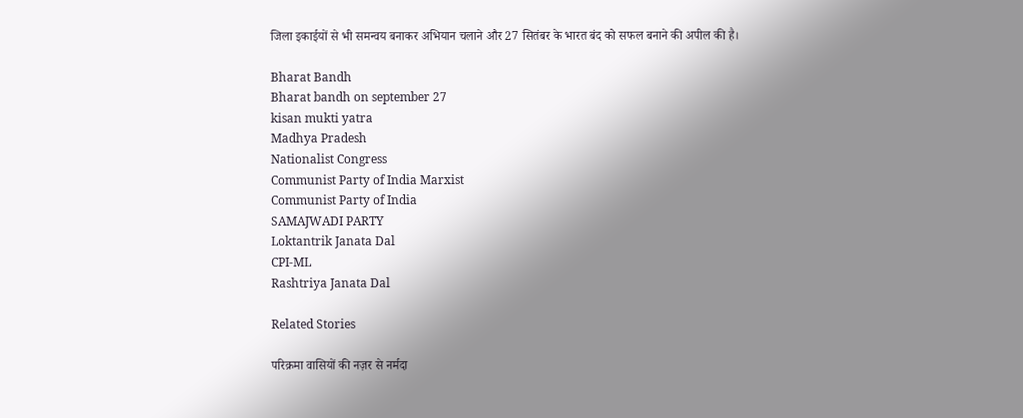जिला इकाईयों से भी समन्वय बनाकर अभियान चलाने और 27 सितंबर के भारत बंद को सफल बनाने की अपील की है।

Bharat Bandh
Bharat bandh on september 27
kisan mukti yatra
Madhya Pradesh
Nationalist Congress
Communist Party of India Marxist
Communist Party of India
SAMAJWADI PARTY
Loktantrik Janata Dal
CPI-ML
Rashtriya Janata Dal

Related Stories

परिक्रमा वासियों की नज़र से नर्मदा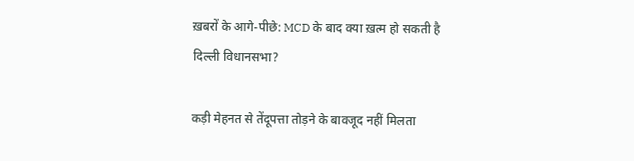ख़बरों के आगे-पीछे: MCD के बाद क्या ख़त्म हो सकती है दिल्ली विधानसभा?

कड़ी मेहनत से तेंदूपत्ता तोड़ने के बावजूद नहीं मिलता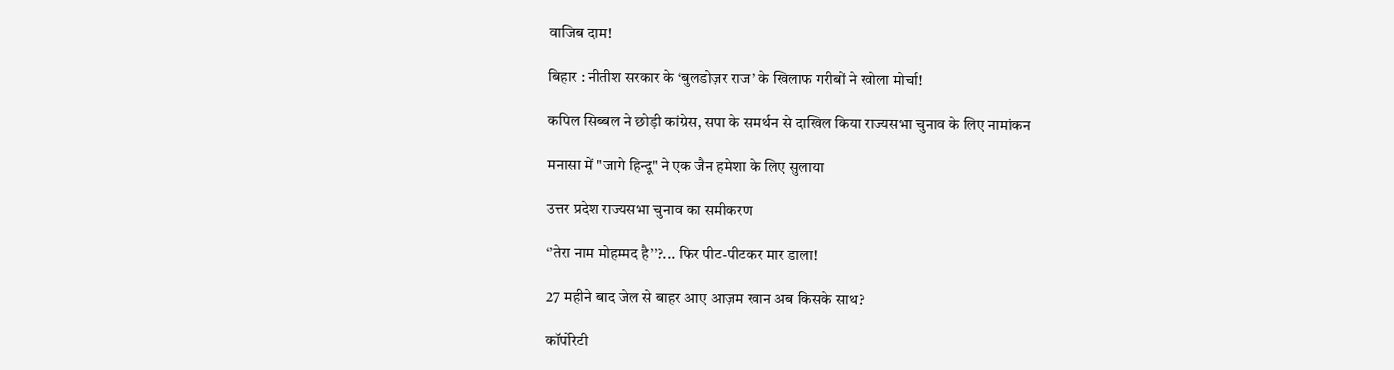वाजिब दाम!

बिहार : नीतीश सरकार के ‘बुलडोज़र राज’ के खिलाफ गरीबों ने खोला मोर्चा!

कपिल सिब्बल ने छोड़ी कांग्रेस, सपा के समर्थन से दाखिल किया राज्यसभा चुनाव के लिए नामांकन

मनासा में "जागे हिन्दू" ने एक जैन हमेशा के लिए सुलाया

उत्तर प्रदेश राज्यसभा चुनाव का समीकरण

‘’तेरा नाम मोहम्मद है’’?... फिर पीट-पीटकर मार डाला!

27 महीने बाद जेल से बाहर आए आज़म खान अब किसके साथ?

कॉर्पोरेटी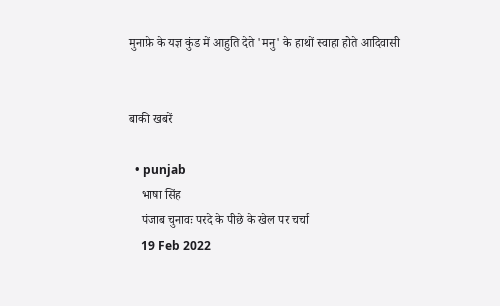मुनाफ़े के यज्ञ कुंड में आहुति देते 'मनु' के हाथों स्वाहा होते आदिवासी


बाकी खबरें

  • punjab
    भाषा सिंह
    पंजाब चुनावः परदे के पीछे के खेल पर चर्चा
    19 Feb 2022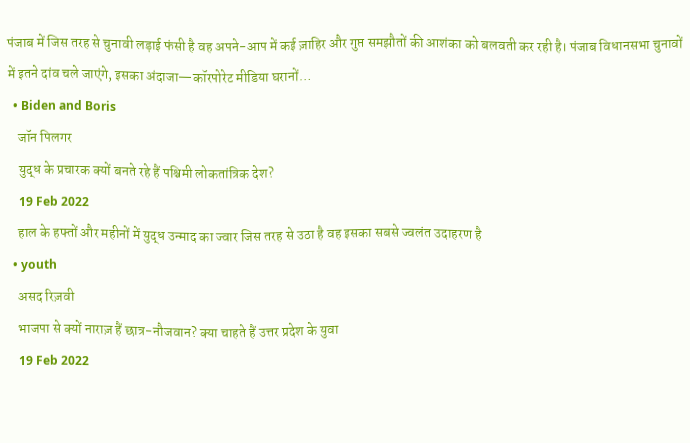पंजाब में जिस तरह से चुनावी लड़ाई फंसी है वह अपने-आप में कई ज़ाहिर और गुप्त समझौतों की आशंका को बलवती कर रही है। पंजाब विधानसभा चुनावों में इतने दांव चले जाएंगे, इसका अंदाजा—कॉरपोरेट मीडिया घरानों…
  • Biden and Boris
    जॉन पिलगर
    युद्ध के प्रचारक क्यों बनते रहे हैं पश्चिमी लोकतांत्रिक देश?
    19 Feb 2022
    हाल के हफ्तों और महीनों में युद्ध उन्माद का ज्वार जिस तरह से उठा है वह इसका सबसे ज्वलंत उदाहरण है
  • youth
    असद रिज़वी
    भाजपा से क्यों नाराज़ हैं छात्र-नौजवान? क्या चाहते हैं उत्तर प्रदेश के युवा
    19 Feb 2022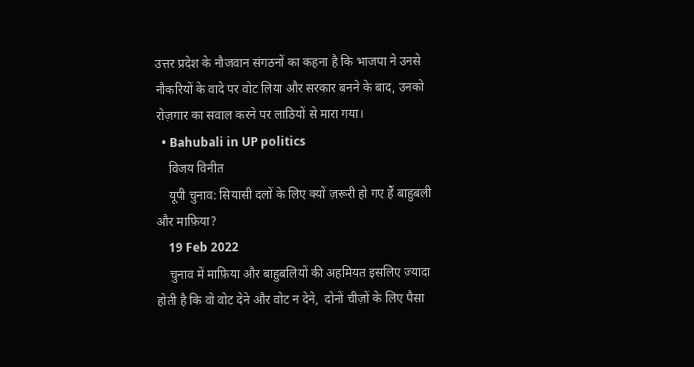उत्तर प्रदेश के नौजवान संगठनों का कहना है कि भाजपा ने उनसे नौकरियों के वादे पर वोट लिया और सरकार बनने के बाद, उनको रोज़गार का सवाल करने पर लाठियों से मारा गया।
  • Bahubali in UP politics
    विजय विनीत
    यूपी चुनाव: सियासी दलों के लिए क्यों ज़रूरी हो गए हैं बाहुबली और माफ़िया?
    19 Feb 2022
    चुनाव में माफ़िया और बाहुबलियों की अहमियत इसलिए ज्यादा होती है कि वो वोट देने और वोट न देने,  दोनों चीज़ों के लिए पैसा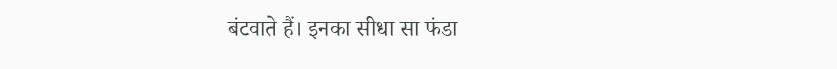बंटवाते हैं। इनका सीधा सा फंडा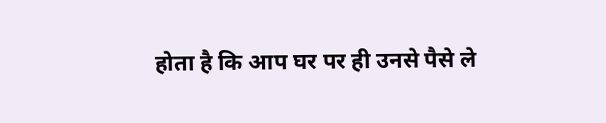होता है कि आप घर पर ही उनसे पैसे ले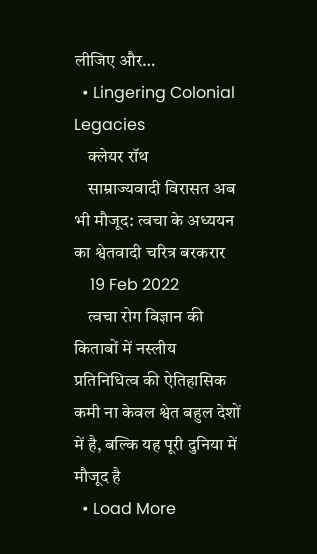लीजिए और…
  • Lingering Colonial Legacies
    क्लेयर रॉथ
    साम्राज्यवादी विरासत अब भी मौजूद: त्वचा के अध्ययन का श्वेतवादी चरित्र बरकरार
    19 Feb 2022
    त्वचा रोग विज्ञान की किताबों में नस्लीय प्रतिनिधित्व की ऐतिहासिक कमी ना केवल श्वेत बहुल देशों में है, बल्कि यह पूरी दुनिया में मौजूद है
  • Load More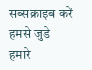सब्सक्राइब करें
हमसे जुडे
हमारे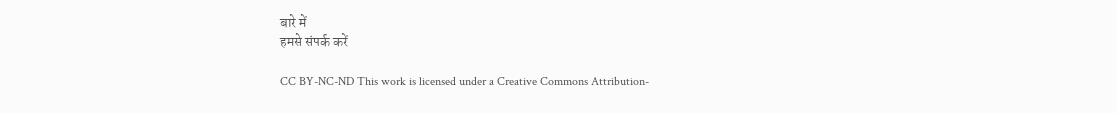बारे में
हमसे संपर्क करें

CC BY-NC-ND This work is licensed under a Creative Commons Attribution-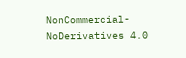NonCommercial-NoDerivatives 4.0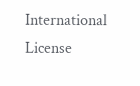International License